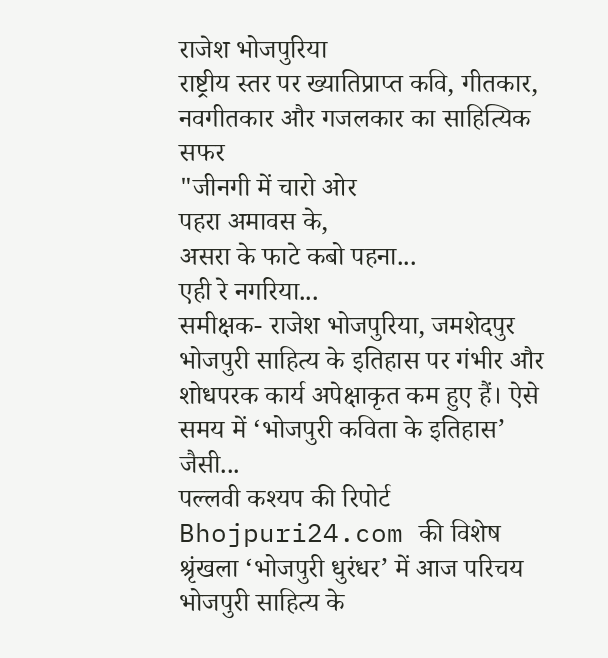राजेश भोजपुरिया
राष्ट्रीय स्तर पर ख्यातिप्राप्त कवि, गीतकार, नवगीतकार और गजलकार का साहित्यिक सफर
"जीनगी में चारो ओर
पहरा अमावस के,
असरा के फाटे कबो पहना...
एही रे नगरिया...
समीक्षक- राजेश भोजपुरिया, जमशेदपुर
भोजपुरी साहित्य के इतिहास पर गंभीर और शोधपरक कार्य अपेक्षाकृत कम हुए हैं। ऐसे समय में ‘भोजपुरी कविता के इतिहास’ जैसी...
पल्लवी कश्यप की रिपोर्ट
Bhojpuri24.com की विशेष श्रृंखला ‘भोजपुरी धुरंधर’ में आज परिचय भोजपुरी साहित्य के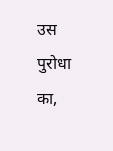उस पुरोधा का,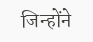जिन्होंने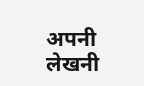अपनी लेखनी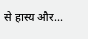से हास्य और...